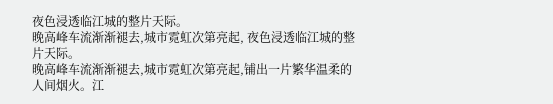夜色浸透临江城的整片天际。
晚高峰车流渐渐褪去,城市霓虹次第亮起, 夜色浸透临江城的整片天际。
晚高峰车流渐渐褪去,城市霓虹次第亮起,铺出一片繁华温柔的人间烟火。江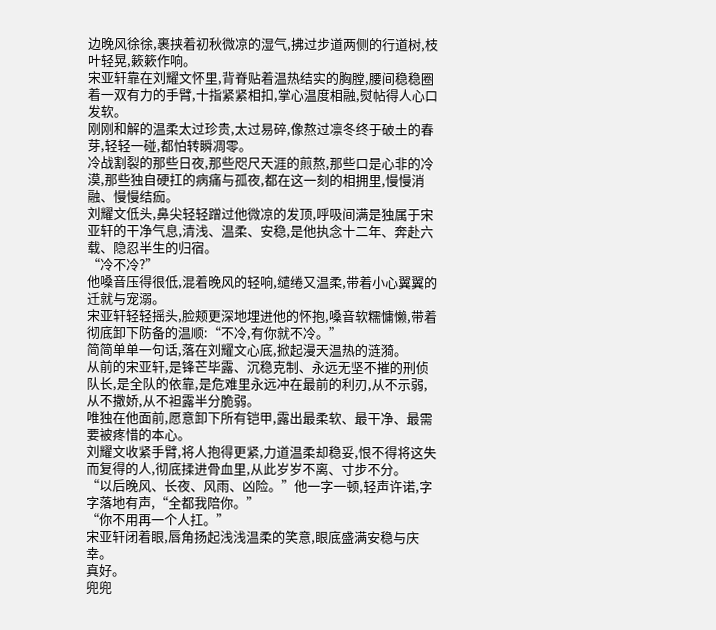边晚风徐徐,裹挟着初秋微凉的湿气,拂过步道两侧的行道树,枝叶轻晃,簌簌作响。
宋亚轩靠在刘耀文怀里,背脊贴着温热结实的胸膛,腰间稳稳圈着一双有力的手臂,十指紧紧相扣,掌心温度相融,熨帖得人心口发软。
刚刚和解的温柔太过珍贵,太过易碎,像熬过凛冬终于破土的春芽,轻轻一碰,都怕转瞬凋零。
冷战割裂的那些日夜,那些咫尺天涯的煎熬,那些口是心非的冷漠,那些独自硬扛的病痛与孤夜,都在这一刻的相拥里,慢慢消融、慢慢结痂。
刘耀文低头,鼻尖轻轻蹭过他微凉的发顶,呼吸间满是独属于宋亚轩的干净气息,清浅、温柔、安稳,是他执念十二年、奔赴六载、隐忍半生的归宿。
“冷不冷?”
他嗓音压得很低,混着晚风的轻响,缱绻又温柔,带着小心翼翼的迁就与宠溺。
宋亚轩轻轻摇头,脸颊更深地埋进他的怀抱,嗓音软糯慵懒,带着彻底卸下防备的温顺:“不冷,有你就不冷。”
简简单单一句话,落在刘耀文心底,掀起漫天温热的涟漪。
从前的宋亚轩,是锋芒毕露、沉稳克制、永远无坚不摧的刑侦队长,是全队的依靠,是危难里永远冲在最前的利刃,从不示弱,从不撒娇,从不袒露半分脆弱。
唯独在他面前,愿意卸下所有铠甲,露出最柔软、最干净、最需要被疼惜的本心。
刘耀文收紧手臂,将人抱得更紧,力道温柔却稳妥,恨不得将这失而复得的人,彻底揉进骨血里,从此岁岁不离、寸步不分。
“以后晚风、长夜、风雨、凶险。”他一字一顿,轻声许诺,字字落地有声,“全都我陪你。”
“你不用再一个人扛。”
宋亚轩闭着眼,唇角扬起浅浅温柔的笑意,眼底盛满安稳与庆幸。
真好。
兜兜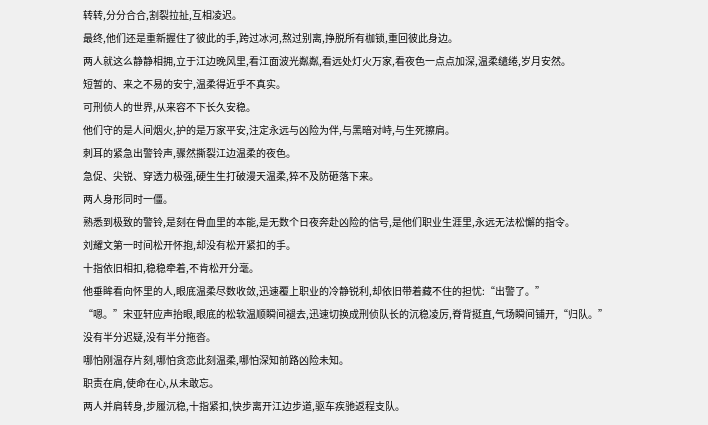转转,分分合合,割裂拉扯,互相凌迟。
最终,他们还是重新握住了彼此的手,跨过冰河,熬过别离,挣脱所有枷锁,重回彼此身边。
两人就这么静静相拥,立于江边晚风里,看江面波光粼粼,看远处灯火万家,看夜色一点点加深,温柔缱绻,岁月安然。
短暂的、来之不易的安宁,温柔得近乎不真实。
可刑侦人的世界,从来容不下长久安稳。
他们守的是人间烟火,护的是万家平安,注定永远与凶险为伴,与黑暗对峙,与生死擦肩。
刺耳的紧急出警铃声,骤然撕裂江边温柔的夜色。
急促、尖锐、穿透力极强,硬生生打破漫天温柔,猝不及防砸落下来。
两人身形同时一僵。
熟悉到极致的警铃,是刻在骨血里的本能,是无数个日夜奔赴凶险的信号,是他们职业生涯里,永远无法松懈的指令。
刘耀文第一时间松开怀抱,却没有松开紧扣的手。
十指依旧相扣,稳稳牵着,不肯松开分毫。
他垂眸看向怀里的人,眼底温柔尽数收敛,迅速覆上职业的冷静锐利,却依旧带着藏不住的担忧:“出警了。”
“嗯。”宋亚轩应声抬眼,眼底的松软温顺瞬间褪去,迅速切换成刑侦队长的沉稳凌厉,脊背挺直,气场瞬间铺开,“归队。”
没有半分迟疑,没有半分拖沓。
哪怕刚温存片刻,哪怕贪恋此刻温柔,哪怕深知前路凶险未知。
职责在肩,使命在心,从未敢忘。
两人并肩转身,步履沉稳,十指紧扣,快步离开江边步道,驱车疾驰返程支队。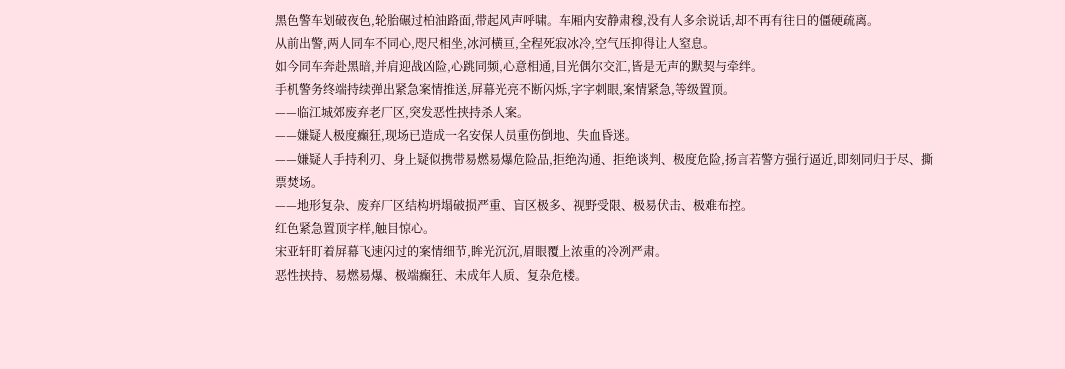黑色警车划破夜色,轮胎碾过柏油路面,带起风声呼啸。车厢内安静肃穆,没有人多余说话,却不再有往日的僵硬疏离。
从前出警,两人同车不同心,咫尺相坐,冰河横亘,全程死寂冰冷,空气压抑得让人窒息。
如今同车奔赴黑暗,并肩迎战凶险,心跳同频,心意相通,目光偶尔交汇,皆是无声的默契与牵绊。
手机警务终端持续弹出紧急案情推送,屏幕光亮不断闪烁,字字刺眼,案情紧急,等级置顶。
——临江城郊废弃老厂区,突发恶性挟持杀人案。
——嫌疑人极度癫狂,现场已造成一名安保人员重伤倒地、失血昏迷。
——嫌疑人手持利刃、身上疑似携带易燃易爆危险品,拒绝沟通、拒绝谈判、极度危险,扬言若警方强行逼近,即刻同归于尽、撕票焚场。
——地形复杂、废弃厂区结构坍塌破损严重、盲区极多、视野受限、极易伏击、极难布控。
红色紧急置顶字样,触目惊心。
宋亚轩盯着屏幕飞速闪过的案情细节,眸光沉沉,眉眼覆上浓重的冷冽严肃。
恶性挟持、易燃易爆、极端癫狂、未成年人质、复杂危楼。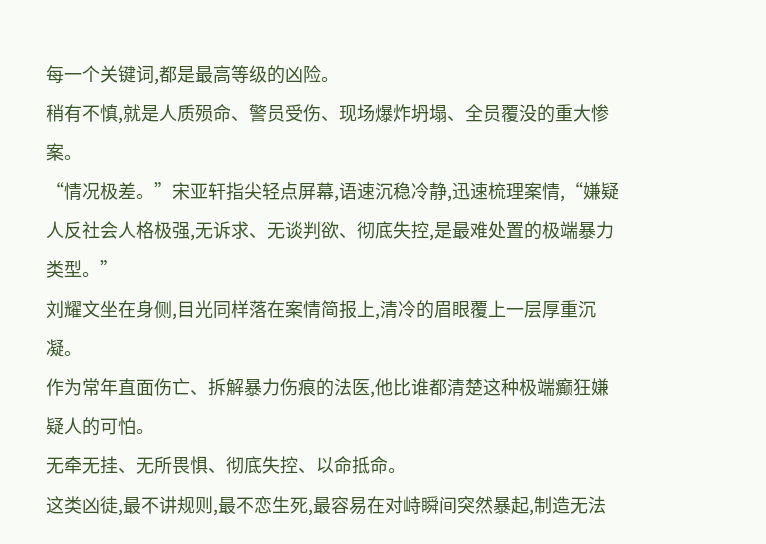每一个关键词,都是最高等级的凶险。
稍有不慎,就是人质殒命、警员受伤、现场爆炸坍塌、全员覆没的重大惨案。
“情况极差。”宋亚轩指尖轻点屏幕,语速沉稳冷静,迅速梳理案情,“嫌疑人反社会人格极强,无诉求、无谈判欲、彻底失控,是最难处置的极端暴力类型。”
刘耀文坐在身侧,目光同样落在案情简报上,清冷的眉眼覆上一层厚重沉凝。
作为常年直面伤亡、拆解暴力伤痕的法医,他比谁都清楚这种极端癫狂嫌疑人的可怕。
无牵无挂、无所畏惧、彻底失控、以命抵命。
这类凶徒,最不讲规则,最不恋生死,最容易在对峙瞬间突然暴起,制造无法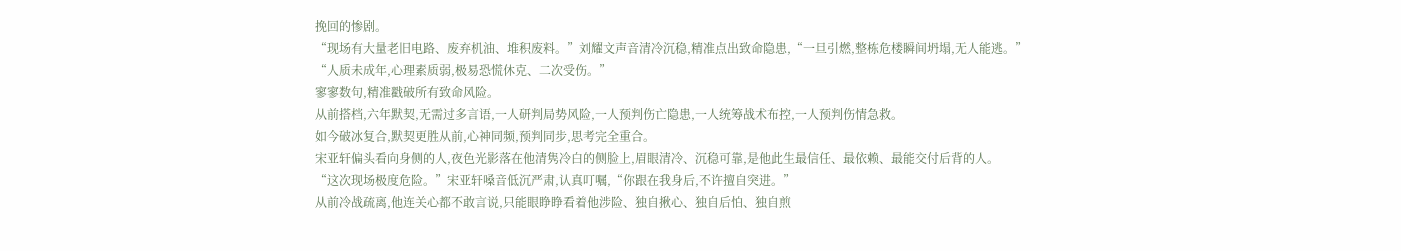挽回的惨剧。
“现场有大量老旧电路、废弃机油、堆积废料。”刘耀文声音清冷沉稳,精准点出致命隐患,“一旦引燃,整栋危楼瞬间坍塌,无人能逃。”
“人质未成年,心理素质弱,极易恐慌休克、二次受伤。”
寥寥数句,精准戳破所有致命风险。
从前搭档,六年默契,无需过多言语,一人研判局势风险,一人预判伤亡隐患,一人统筹战术布控,一人预判伤情急救。
如今破冰复合,默契更胜从前,心神同频,预判同步,思考完全重合。
宋亚轩偏头看向身侧的人,夜色光影落在他清隽冷白的侧脸上,眉眼清冷、沉稳可靠,是他此生最信任、最依赖、最能交付后背的人。
“这次现场极度危险。”宋亚轩嗓音低沉严肃,认真叮嘱,“你跟在我身后,不许擅自突进。”
从前冷战疏离,他连关心都不敢言说,只能眼睁睁看着他涉险、独自揪心、独自后怕、独自煎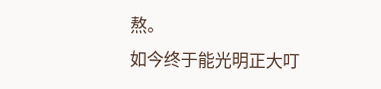熬。
如今终于能光明正大叮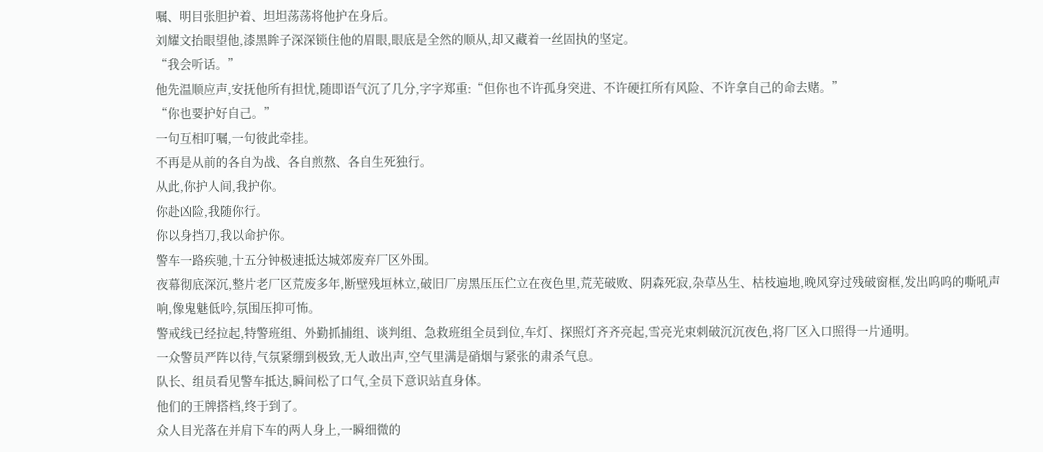嘱、明目张胆护着、坦坦荡荡将他护在身后。
刘耀文抬眼望他,漆黑眸子深深锁住他的眉眼,眼底是全然的顺从,却又藏着一丝固执的坚定。
“我会听话。”
他先温顺应声,安抚他所有担忧,随即语气沉了几分,字字郑重:“但你也不许孤身突进、不许硬扛所有风险、不许拿自己的命去赌。”
“你也要护好自己。”
一句互相叮嘱,一句彼此牵挂。
不再是从前的各自为战、各自煎熬、各自生死独行。
从此,你护人间,我护你。
你赴凶险,我随你行。
你以身挡刀,我以命护你。
警车一路疾驰,十五分钟极速抵达城郊废弃厂区外围。
夜幕彻底深沉,整片老厂区荒废多年,断壁残垣林立,破旧厂房黑压压伫立在夜色里,荒芜破败、阴森死寂,杂草丛生、枯枝遍地,晚风穿过残破窗框,发出呜呜的嘶吼声响,像鬼魅低吟,氛围压抑可怖。
警戒线已经拉起,特警班组、外勤抓捕组、谈判组、急救班组全员到位,车灯、探照灯齐齐亮起,雪亮光束刺破沉沉夜色,将厂区入口照得一片通明。
一众警员严阵以待,气氛紧绷到极致,无人敢出声,空气里满是硝烟与紧张的肃杀气息。
队长、组员看见警车抵达,瞬间松了口气,全员下意识站直身体。
他们的王牌搭档,终于到了。
众人目光落在并肩下车的两人身上,一瞬细微的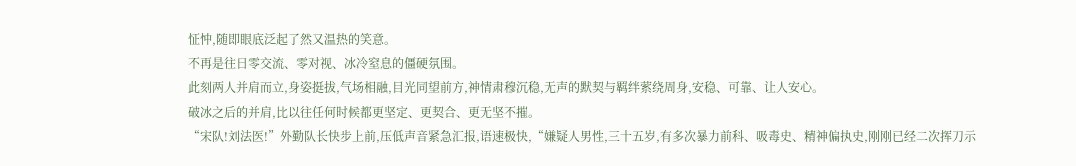怔忡,随即眼底泛起了然又温热的笑意。
不再是往日零交流、零对视、冰冷窒息的僵硬氛围。
此刻两人并肩而立,身姿挺拔,气场相融,目光同望前方,神情肃穆沉稳,无声的默契与羁绊萦绕周身,安稳、可靠、让人安心。
破冰之后的并肩,比以往任何时候都更坚定、更契合、更无坚不摧。
“宋队!刘法医!”外勤队长快步上前,压低声音紧急汇报,语速极快,“嫌疑人男性,三十五岁,有多次暴力前科、吸毒史、精神偏执史,刚刚已经二次挥刀示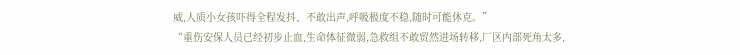威,人质小女孩吓得全程发抖、不敢出声,呼吸极度不稳,随时可能休克。”
“重伤安保人员已经初步止血,生命体征微弱,急救组不敢贸然进场转移,厂区内部死角太多,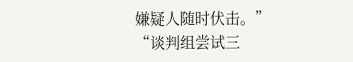嫌疑人随时伏击。”
“谈判组尝试三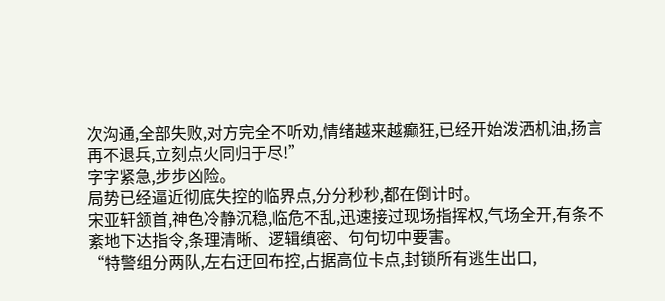次沟通,全部失败,对方完全不听劝,情绪越来越癫狂,已经开始泼洒机油,扬言再不退兵,立刻点火同归于尽!”
字字紧急,步步凶险。
局势已经逼近彻底失控的临界点,分分秒秒,都在倒计时。
宋亚轩颔首,神色冷静沉稳,临危不乱,迅速接过现场指挥权,气场全开,有条不紊地下达指令,条理清晰、逻辑缜密、句句切中要害。
“特警组分两队,左右迂回布控,占据高位卡点,封锁所有逃生出口,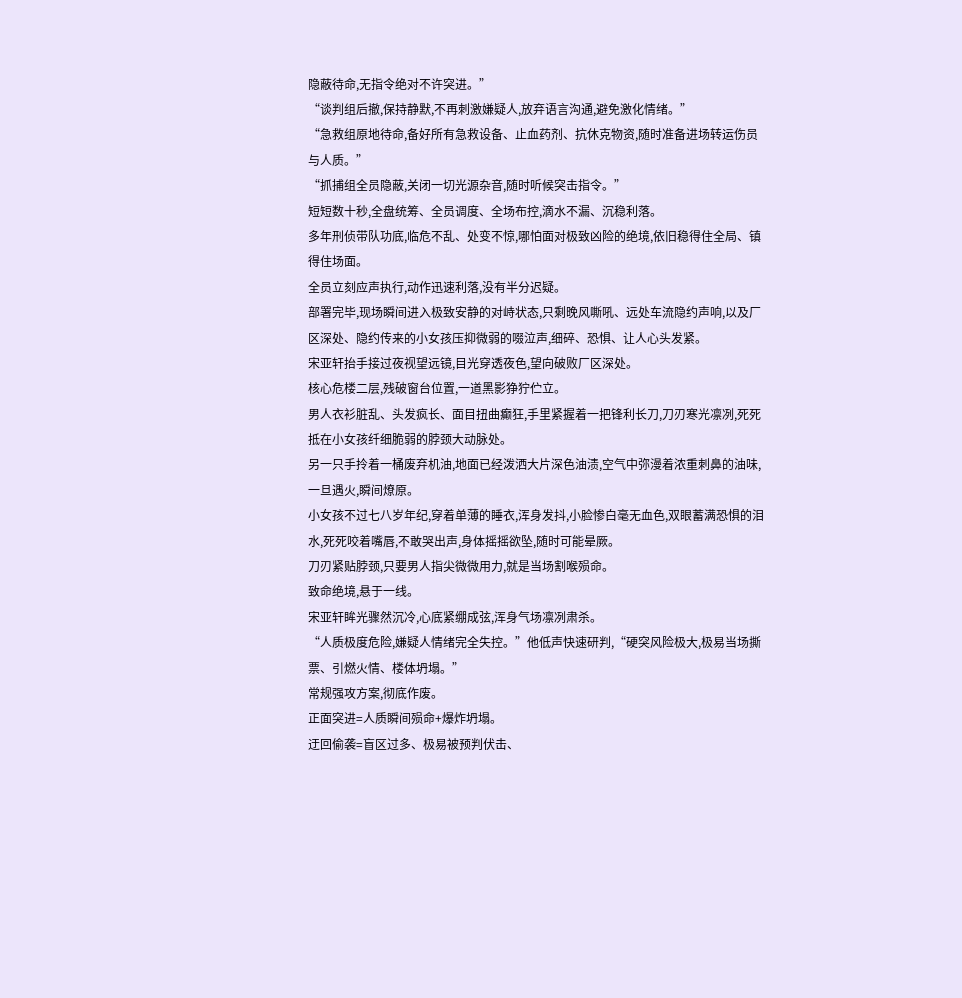隐蔽待命,无指令绝对不许突进。”
“谈判组后撤,保持静默,不再刺激嫌疑人,放弃语言沟通,避免激化情绪。”
“急救组原地待命,备好所有急救设备、止血药剂、抗休克物资,随时准备进场转运伤员与人质。”
“抓捕组全员隐蔽,关闭一切光源杂音,随时听候突击指令。”
短短数十秒,全盘统筹、全员调度、全场布控,滴水不漏、沉稳利落。
多年刑侦带队功底,临危不乱、处变不惊,哪怕面对极致凶险的绝境,依旧稳得住全局、镇得住场面。
全员立刻应声执行,动作迅速利落,没有半分迟疑。
部署完毕,现场瞬间进入极致安静的对峙状态,只剩晚风嘶吼、远处车流隐约声响,以及厂区深处、隐约传来的小女孩压抑微弱的啜泣声,细碎、恐惧、让人心头发紧。
宋亚轩抬手接过夜视望远镜,目光穿透夜色,望向破败厂区深处。
核心危楼二层,残破窗台位置,一道黑影狰狞伫立。
男人衣衫脏乱、头发疯长、面目扭曲癫狂,手里紧握着一把锋利长刀,刀刃寒光凛冽,死死抵在小女孩纤细脆弱的脖颈大动脉处。
另一只手拎着一桶废弃机油,地面已经泼洒大片深色油渍,空气中弥漫着浓重刺鼻的油味,一旦遇火,瞬间燎原。
小女孩不过七八岁年纪,穿着单薄的睡衣,浑身发抖,小脸惨白毫无血色,双眼蓄满恐惧的泪水,死死咬着嘴唇,不敢哭出声,身体摇摇欲坠,随时可能晕厥。
刀刃紧贴脖颈,只要男人指尖微微用力,就是当场割喉殒命。
致命绝境,悬于一线。
宋亚轩眸光骤然沉冷,心底紧绷成弦,浑身气场凛冽肃杀。
“人质极度危险,嫌疑人情绪完全失控。”他低声快速研判,“硬突风险极大,极易当场撕票、引燃火情、楼体坍塌。”
常规强攻方案,彻底作废。
正面突进=人质瞬间殒命+爆炸坍塌。
迂回偷袭=盲区过多、极易被预判伏击、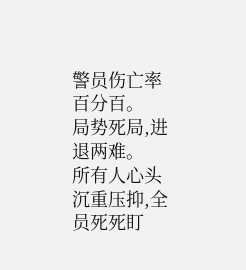警员伤亡率百分百。
局势死局,进退两难。
所有人心头沉重压抑,全员死死盯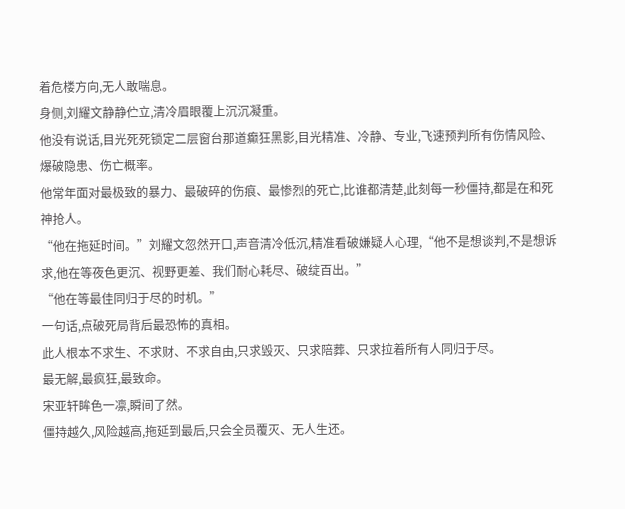着危楼方向,无人敢喘息。
身侧,刘耀文静静伫立,清冷眉眼覆上沉沉凝重。
他没有说话,目光死死锁定二层窗台那道癫狂黑影,目光精准、冷静、专业,飞速预判所有伤情风险、爆破隐患、伤亡概率。
他常年面对最极致的暴力、最破碎的伤痕、最惨烈的死亡,比谁都清楚,此刻每一秒僵持,都是在和死神抢人。
“他在拖延时间。”刘耀文忽然开口,声音清冷低沉,精准看破嫌疑人心理,“他不是想谈判,不是想诉求,他在等夜色更沉、视野更差、我们耐心耗尽、破绽百出。”
“他在等最佳同归于尽的时机。”
一句话,点破死局背后最恐怖的真相。
此人根本不求生、不求财、不求自由,只求毁灭、只求陪葬、只求拉着所有人同归于尽。
最无解,最疯狂,最致命。
宋亚轩眸色一凛,瞬间了然。
僵持越久,风险越高,拖延到最后,只会全员覆灭、无人生还。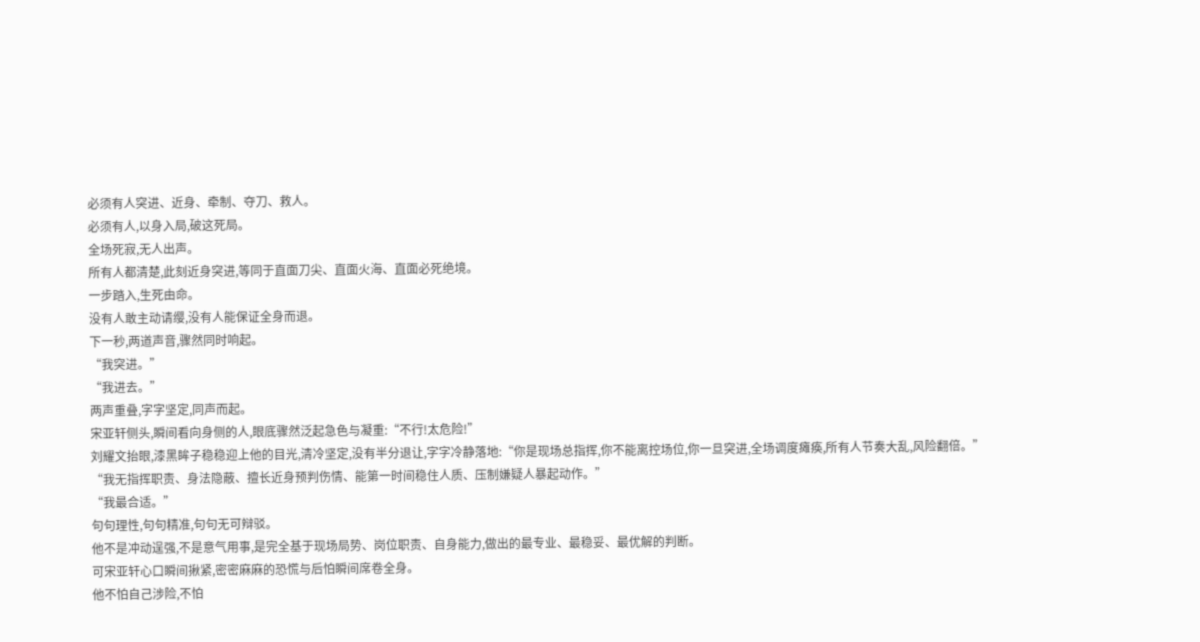必须有人突进、近身、牵制、夺刀、救人。
必须有人,以身入局,破这死局。
全场死寂,无人出声。
所有人都清楚,此刻近身突进,等同于直面刀尖、直面火海、直面必死绝境。
一步踏入,生死由命。
没有人敢主动请缨,没有人能保证全身而退。
下一秒,两道声音,骤然同时响起。
“我突进。”
“我进去。”
两声重叠,字字坚定,同声而起。
宋亚轩侧头,瞬间看向身侧的人,眼底骤然泛起急色与凝重:“不行!太危险!”
刘耀文抬眼,漆黑眸子稳稳迎上他的目光,清冷坚定,没有半分退让,字字冷静落地:“你是现场总指挥,你不能离控场位,你一旦突进,全场调度瘫痪,所有人节奏大乱,风险翻倍。”
“我无指挥职责、身法隐蔽、擅长近身预判伤情、能第一时间稳住人质、压制嫌疑人暴起动作。”
“我最合适。”
句句理性,句句精准,句句无可辩驳。
他不是冲动逞强,不是意气用事,是完全基于现场局势、岗位职责、自身能力,做出的最专业、最稳妥、最优解的判断。
可宋亚轩心口瞬间揪紧,密密麻麻的恐慌与后怕瞬间席卷全身。
他不怕自己涉险,不怕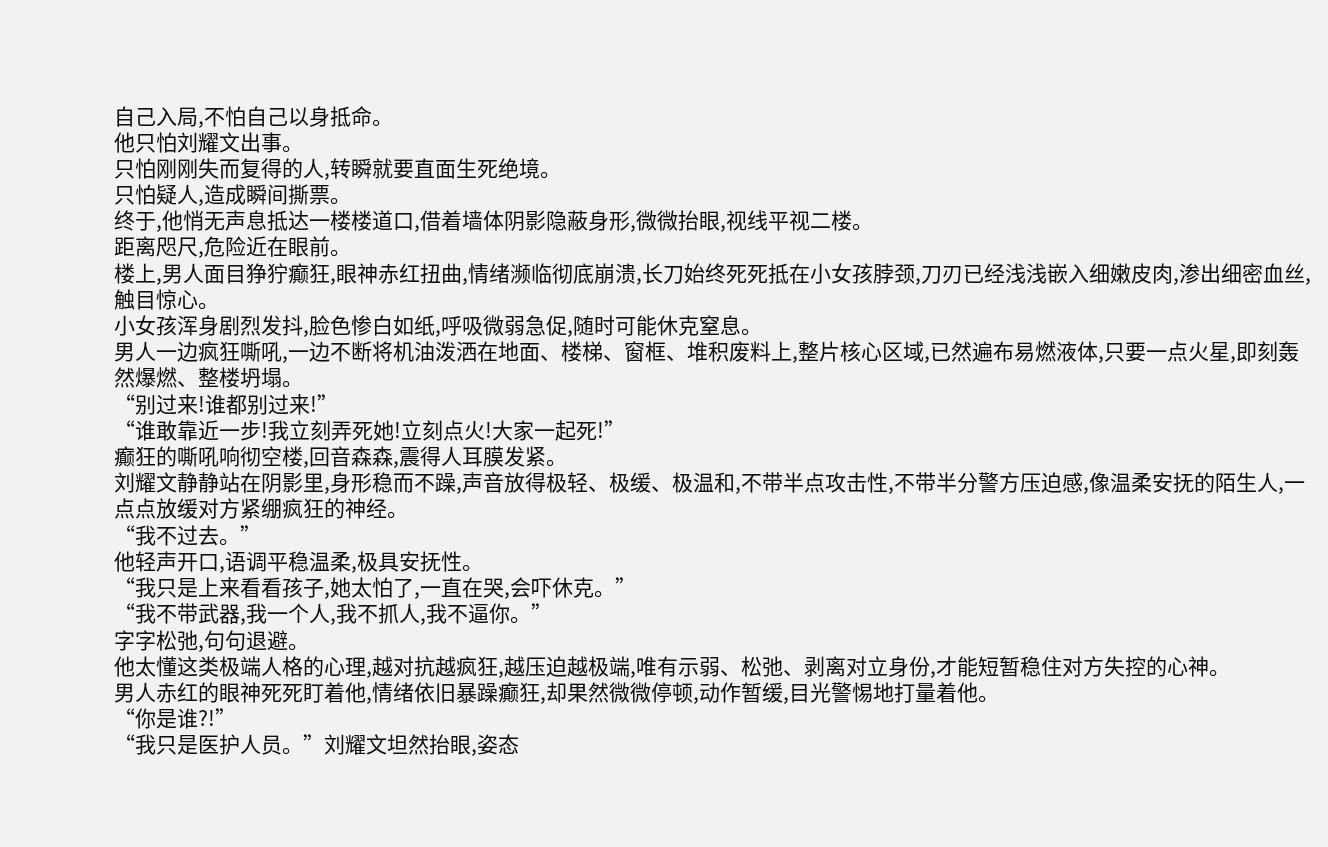自己入局,不怕自己以身抵命。
他只怕刘耀文出事。
只怕刚刚失而复得的人,转瞬就要直面生死绝境。
只怕疑人,造成瞬间撕票。
终于,他悄无声息抵达一楼楼道口,借着墙体阴影隐蔽身形,微微抬眼,视线平视二楼。
距离咫尺,危险近在眼前。
楼上,男人面目狰狞癫狂,眼神赤红扭曲,情绪濒临彻底崩溃,长刀始终死死抵在小女孩脖颈,刀刃已经浅浅嵌入细嫩皮肉,渗出细密血丝,触目惊心。
小女孩浑身剧烈发抖,脸色惨白如纸,呼吸微弱急促,随时可能休克窒息。
男人一边疯狂嘶吼,一边不断将机油泼洒在地面、楼梯、窗框、堆积废料上,整片核心区域,已然遍布易燃液体,只要一点火星,即刻轰然爆燃、整楼坍塌。
“别过来!谁都别过来!”
“谁敢靠近一步!我立刻弄死她!立刻点火!大家一起死!”
癫狂的嘶吼响彻空楼,回音森森,震得人耳膜发紧。
刘耀文静静站在阴影里,身形稳而不躁,声音放得极轻、极缓、极温和,不带半点攻击性,不带半分警方压迫感,像温柔安抚的陌生人,一点点放缓对方紧绷疯狂的神经。
“我不过去。”
他轻声开口,语调平稳温柔,极具安抚性。
“我只是上来看看孩子,她太怕了,一直在哭,会吓休克。”
“我不带武器,我一个人,我不抓人,我不逼你。”
字字松弛,句句退避。
他太懂这类极端人格的心理,越对抗越疯狂,越压迫越极端,唯有示弱、松弛、剥离对立身份,才能短暂稳住对方失控的心神。
男人赤红的眼神死死盯着他,情绪依旧暴躁癫狂,却果然微微停顿,动作暂缓,目光警惕地打量着他。
“你是谁?!”
“我只是医护人员。”刘耀文坦然抬眼,姿态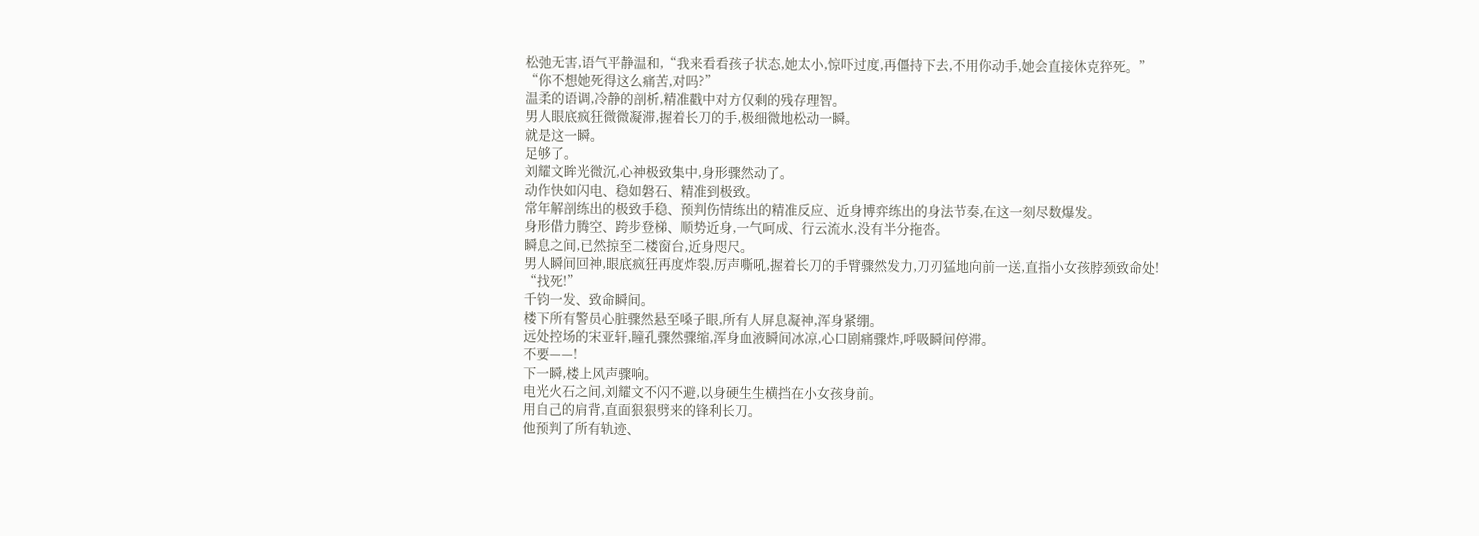松弛无害,语气平静温和,“我来看看孩子状态,她太小,惊吓过度,再僵持下去,不用你动手,她会直接休克猝死。”
“你不想她死得这么痛苦,对吗?”
温柔的语调,冷静的剖析,精准戳中对方仅剩的残存理智。
男人眼底疯狂微微凝滞,握着长刀的手,极细微地松动一瞬。
就是这一瞬。
足够了。
刘耀文眸光微沉,心神极致集中,身形骤然动了。
动作快如闪电、稳如磐石、精准到极致。
常年解剖练出的极致手稳、预判伤情练出的精准反应、近身博弈练出的身法节奏,在这一刻尽数爆发。
身形借力腾空、跨步登梯、顺势近身,一气呵成、行云流水,没有半分拖沓。
瞬息之间,已然掠至二楼窗台,近身咫尺。
男人瞬间回神,眼底疯狂再度炸裂,厉声嘶吼,握着长刀的手臂骤然发力,刀刃猛地向前一送,直指小女孩脖颈致命处!
“找死!”
千钧一发、致命瞬间。
楼下所有警员心脏骤然悬至嗓子眼,所有人屏息凝神,浑身紧绷。
远处控场的宋亚轩,瞳孔骤然骤缩,浑身血液瞬间冰凉,心口剧痛骤炸,呼吸瞬间停滞。
不要——!
下一瞬,楼上风声骤响。
电光火石之间,刘耀文不闪不避,以身硬生生横挡在小女孩身前。
用自己的肩背,直面狠狠劈来的锋利长刀。
他预判了所有轨迹、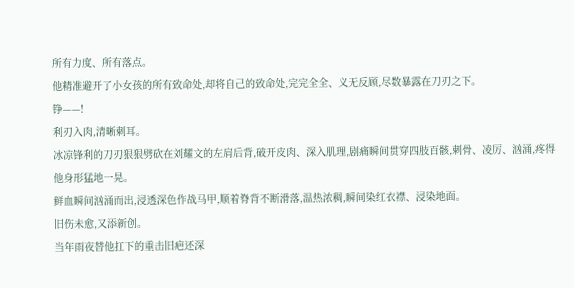所有力度、所有落点。
他精准避开了小女孩的所有致命处,却将自己的致命处,完完全全、义无反顾,尽数暴露在刀刃之下。
铮——!
利刃入肉,清晰刺耳。
冰凉锋利的刀刃狠狠劈砍在刘耀文的左肩后背,破开皮肉、深入肌理,剧痛瞬间贯穿四肢百骸,刺骨、凌厉、汹涌,疼得他身形猛地一晃。
鲜血瞬间汹涌而出,浸透深色作战马甲,顺着脊背不断滑落,温热浓稠,瞬间染红衣襟、浸染地面。
旧伤未愈,又添新创。
当年雨夜替他扛下的重击旧疤还深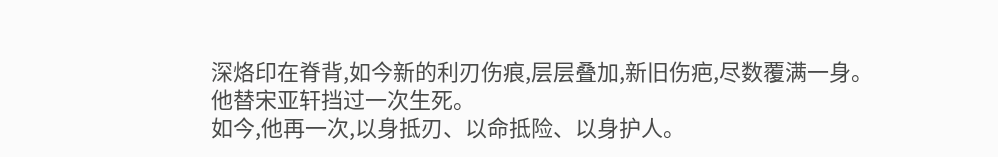深烙印在脊背,如今新的利刃伤痕,层层叠加,新旧伤疤,尽数覆满一身。
他替宋亚轩挡过一次生死。
如今,他再一次,以身抵刃、以命抵险、以身护人。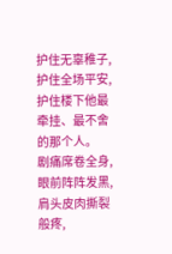护住无辜稚子,护住全场平安,护住楼下他最牵挂、最不舍的那个人。
剧痛席卷全身,眼前阵阵发黑,肩头皮肉撕裂般疼,